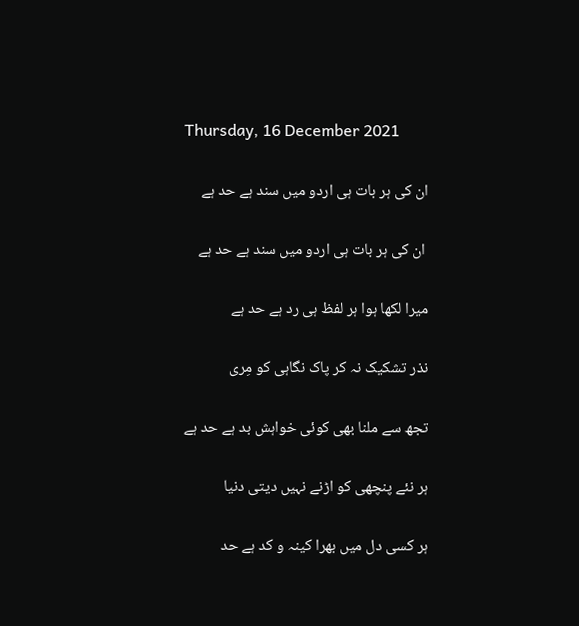Thursday, 16 December 2021

ان کی ہر بات ہی اردو میں سند ہے حد ہے

 ان کی ہر بات ہی اردو میں سند ہے حد ہے

میرا لکھا ہوا ہر لفظ ہی رد ہے حد ہے

نذر تشکیک نہ کر پاک نگاہی کو مِری

تجھ سے ملنا بھی کوئی خواہش بد ہے حد ہے

ہر نئے پنچھی کو اڑنے نہیں دیتی دنیا

ہر کسی دل میں بھرا کینہ و کد ہے حد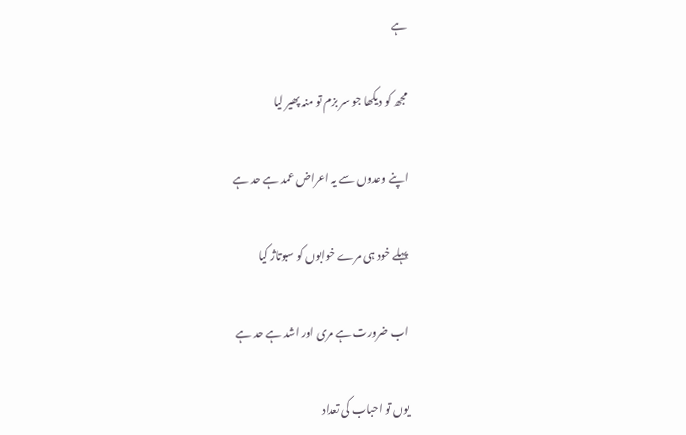ہے

مجھ کو دیکھا جو سر بزم تو منہ پھیر لیا

اپنے وعدوں سے یہ اعراض عمد ہے حد ہے

پہلے خود ہی مرے خوابوں کو سبوتاژ کیا

اب ضرورت ہے مری اور اشد ہے حد ہے

یوں تو احباب کی تعداد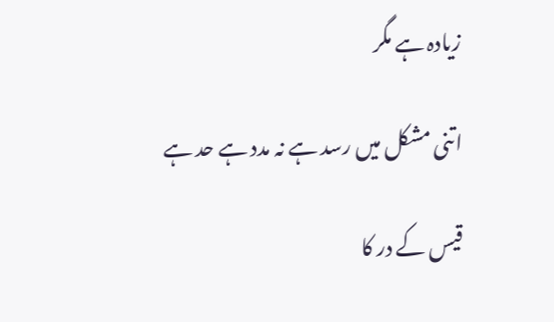زیادہ ہے مگر

اتنی مشکل میں رسد ہے نہ مدد ہے حد ہے

قیس کے در کا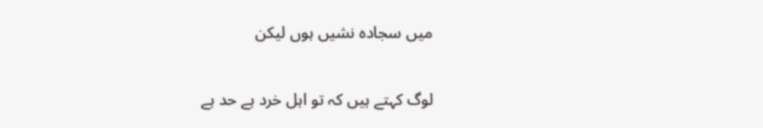میں سجادہ نشیں ہوں لیکن

لوگ کہتے ہیں کہ تو اہل خرد ہے حد ہے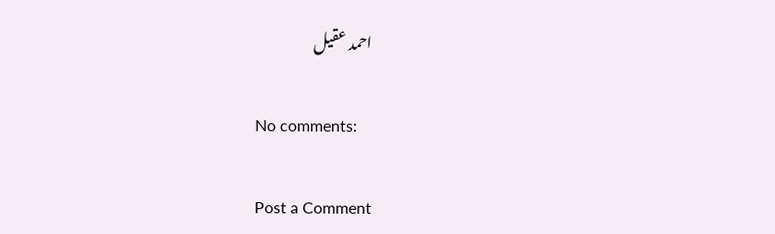احمد عقیل

No comments:

Post a Comment